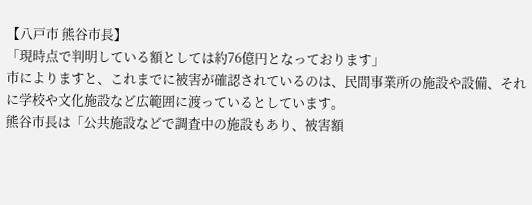【八戸市 熊谷市長】
「現時点で判明している額としては約76億円となっております」
市によりますと、これまでに被害が確認されているのは、民間事業所の施設や設備、それに学校や文化施設など広範囲に渡っているとしています。
熊谷市長は「公共施設などで調査中の施設もあり、被害額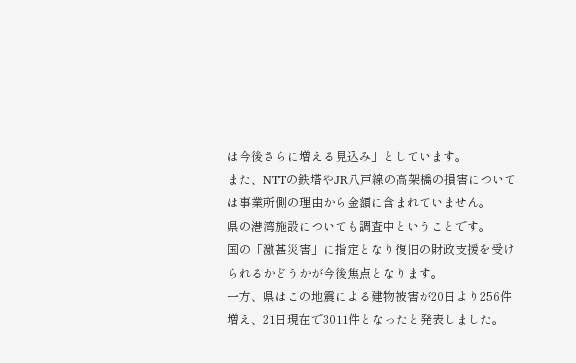は今後さらに増える見込み」としています。
また、NTTの鉄塔やJR八戸線の高架橋の損害については事業所側の理由から金額に含まれていません。
県の港湾施設についても調査中ということです。
国の「激甚災害」に指定となり復旧の財政支援を受けられるかどうかが今後焦点となります。
一方、県はこの地震による建物被害が20日より256件増え、21日現在で3011件となったと発表しました。